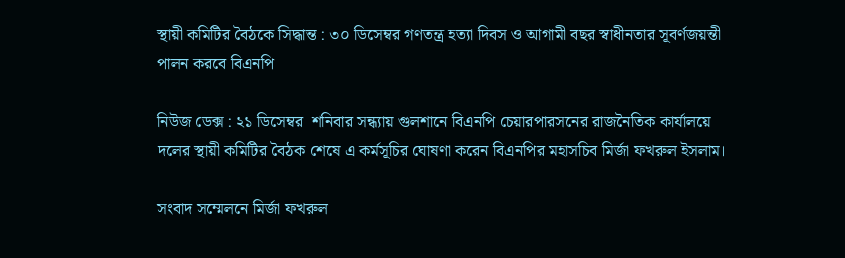স্থায়ী কমিটির বৈঠকে সিদ্ধান্ত : ৩০ ডিসেম্বর গণতন্ত্র হত্যা দিবস ও আগামী বছর স্বাধীনতার সূবর্ণজয়ন্তী পালন করবে বিএনপি

নিউজ ডেক্স : ২১ ডিসেম্বর  শনিবার সন্ধ্যায় গুলশানে বিএনপি চেয়ারপারসনের রাজনৈতিক কার্যালয়ে দলের স্থায়ী কমিটির বৈঠক শেষে এ কর্মসূচির ঘোষণা করেন বিএনপির মহাসচিব মির্জা ফখরুল ইসলাম।

সংবাদ সম্মেলনে মির্জা ফখরুল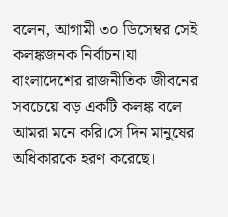বলেন, আগামী ৩০ ডিসেম্বর সেই কলঙ্কজনক নির্বাচন।যা বাংলাদেশের রাজনীতিক জীবনের সবচেয়ে বড় একটি কলঙ্ক বলে আমরা মনে করি।সে দিন মানুষের অধিকারকে হরণ করেছে।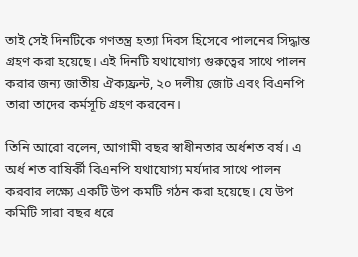তাই সেই দিনটিকে গণতন্ত্র হত্যা দিবস হিসেবে পালনের সিদ্ধান্ত গ্রহণ করা হয়েছে। এই দিনটি যথাযোগ্য গুরুত্বের সাথে পালন করার জন্য জাতীয় ঐক্যফ্রন্ট, ২০ দলীয় জোট এবং বিএনপি তারা তাদের কর্মসূচি গ্রহণ করবেন।

তিনি আরো বলেন, আগামী বছর স্বাধীনতার অর্ধশত বর্ষ। এ অর্ধ শত বাষির্কী বিএনপি যথাযোগ্য মর্যদার সাথে পালন করবার লক্ষ্যে একটি উপ কমটি গঠন করা হয়েছে। যে উপ কমিটি সারা বছর ধরে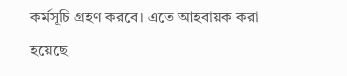কর্মসূচি গ্রহণ করবে। এতে আহবায়ক করা হয়েছে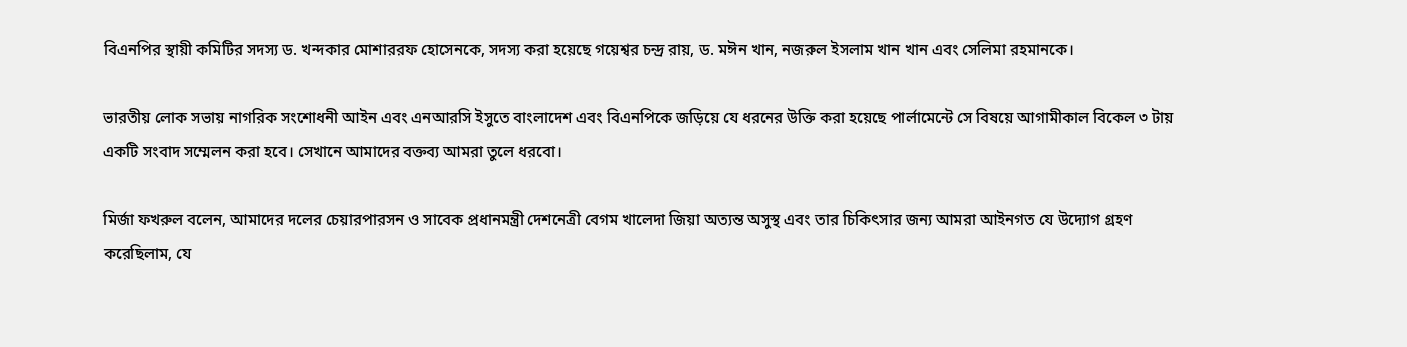বিএনপির স্থায়ী কমিটির সদস্য ড. খন্দকার মোশাররফ হোসেনকে, সদস্য করা হয়েছে গয়েশ্বর চন্দ্র রায়, ড. মঈন খান, নজরুল ইসলাম খান খান এবং সেলিমা রহমানকে।

ভারতীয় লোক সভায় নাগরিক সংশোধনী আইন এবং এনআরসি ইসুতে বাংলাদেশ এবং বিএনপিকে জড়িয়ে যে ধরনের উক্তি করা হয়েছে পার্লামেন্টে সে বিষয়ে আগামীকাল বিকেল ৩ টায় একটি সংবাদ সম্মেলন করা হবে। সেখানে আমাদের বক্তব্য আমরা তুলে ধরবো।

মির্জা ফখরুল বলেন, আমাদের দলের চেয়ারপারসন ও সাবেক প্রধানমন্ত্রী দেশনেত্রী বেগম খালেদা জিয়া অত্যন্ত অসুস্থ এবং তার চিকিৎসার জন্য আমরা আইনগত যে উদ্যোগ গ্রহণ করেছিলাম, যে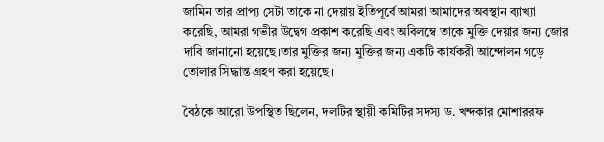জামিন তার প্রাপ্য সেটা তাকে না দেয়ায় ইতিপূর্বে আমরা আমাদের অবস্থান ব্যাখ্যা করেছি, আমরা গভীর উদ্বেগ প্রকাশ করেছি এবং অবিলম্বে তাকে মুক্তি দেয়ার জন্য জোর দাবি জানানো হয়েছে।তার মুক্তির জন্য মুক্তির জন্য একটি কার্যকরী আন্দোলন গড়ে তোলার সিদ্ধান্ত গ্রহণ করা হয়েছে।

বৈঠকে আরো উপস্থিত ছিলেন, দলটির স্থায়ী কমিটির সদস্য ড. খন্দকার মোশাররফ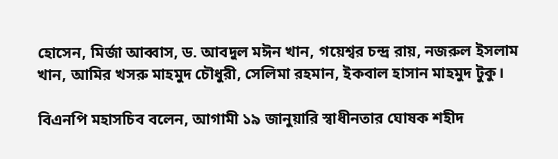হোসেন, মির্জা আব্বাস, ড. আবদুল মঈন খান, গয়েশ্বর চন্দ্র রায়, নজরুল ইসলাম খান, আমির খসরু মাহমুদ চৌধুরী, সেলিমা রহমান, ইকবাল হাসান মাহমুদ টুকু।

বিএনপি মহাসচিব বলেন, আগামী ১৯ জানুয়ারি স্বাধীনতার ঘোষক শহীদ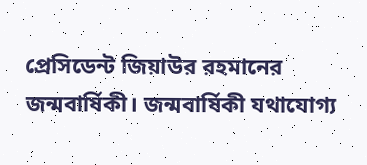প্রেসিডেন্ট জিয়াউর রহমানের জন্মবার্ষিকী। জন্মবার্ষিকী যথাযোগ্য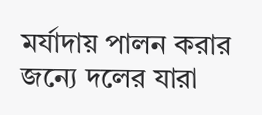মর্যাদায় পালন করার জন্যে দলের যারা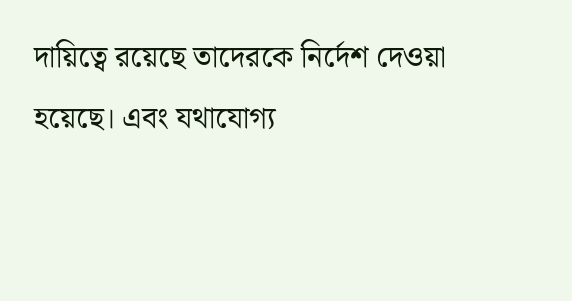দায়িত্বে রয়েছে তাদেরকে নির্দেশ দেওয়া হয়েছে। এবং যথাযোগ্য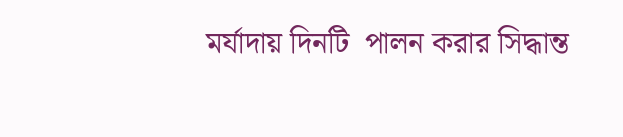মর্যাদায় দিনটি  পালন করার সিদ্ধান্ত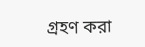গ্রহণ করা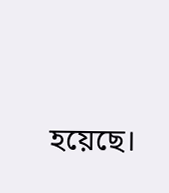হয়েছে।